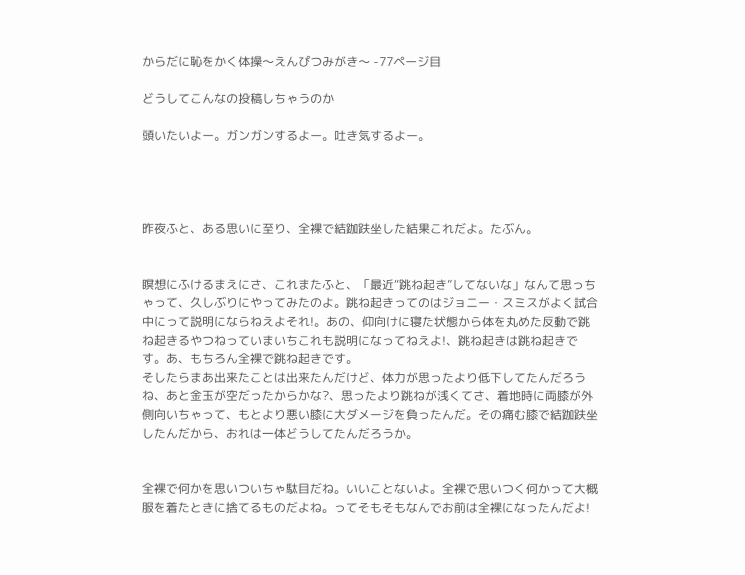からだに恥をかく体操〜えんぴつみがき〜 -77ページ目

どうしてこんなの投稿しちゃうのか

頭いたいよー。ガンガンするよー。吐き気するよー。




昨夜ふと、ある思いに至り、全裸で結跏趺坐した結果これだよ。たぶん。


瞑想にふけるまえにさ、これまたふと、「最近“跳ね起き”してないな」なんて思っちゃって、久しぶりにやってみたのよ。跳ね起きってのはジョニー・スミスがよく試合中にって説明にならねえよそれ!。あの、仰向けに寝た状態から体を丸めた反動で跳ね起きるやつねっていまいちこれも説明になってねえよ!、跳ね起きは跳ね起きです。あ、もちろん全裸で跳ね起きです。
そしたらまあ出来たことは出来たんだけど、体力が思ったより低下してたんだろうね、あと金玉が空だったからかな?、思ったより跳ねが浅くてさ、着地時に両膝が外側向いちゃって、もとより悪い膝に大ダメージを負ったんだ。その痛む膝で結跏趺坐したんだから、おれは一体どうしてたんだろうか。


全裸で何かを思いついちゃ駄目だね。いいことないよ。全裸で思いつく何かって大概服を着たときに捨てるものだよね。ってそもそもなんでお前は全裸になったんだよ!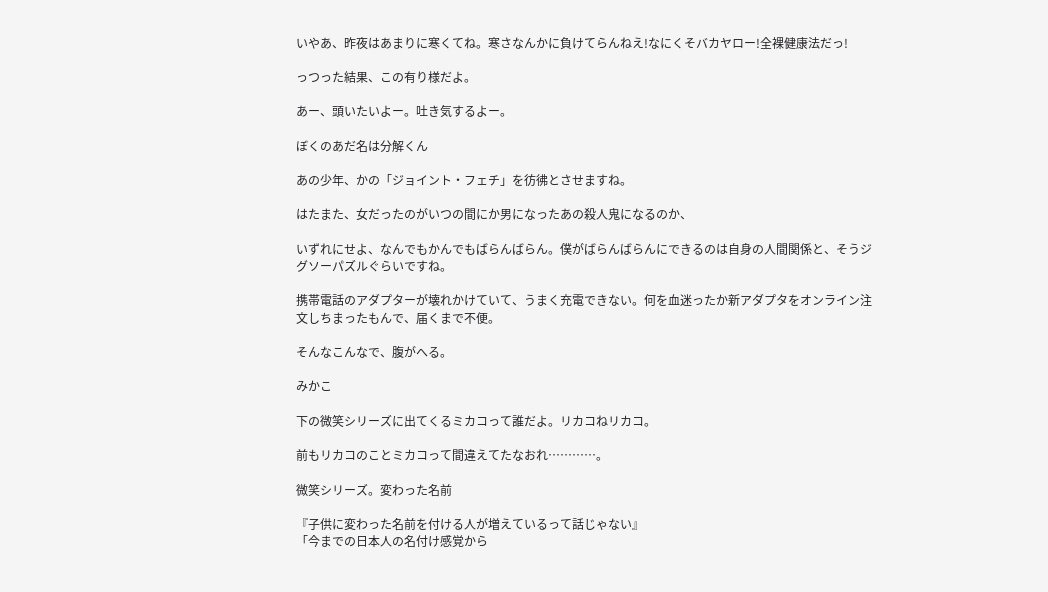いやあ、昨夜はあまりに寒くてね。寒さなんかに負けてらんねえ!なにくそバカヤロー!全裸健康法だっ!

っつった結果、この有り様だよ。

あー、頭いたいよー。吐き気するよー。

ぼくのあだ名は分解くん

あの少年、かの「ジョイント・フェチ」を彷彿とさせますね。

はたまた、女だったのがいつの間にか男になったあの殺人鬼になるのか、

いずれにせよ、なんでもかんでもばらんばらん。僕がばらんばらんにできるのは自身の人間関係と、そうジグソーパズルぐらいですね。

携帯電話のアダプターが壊れかけていて、うまく充電できない。何を血迷ったか新アダプタをオンライン注文しちまったもんで、届くまで不便。

そんなこんなで、腹がへる。

みかこ

下の微笑シリーズに出てくるミカコって誰だよ。リカコねリカコ。

前もリカコのことミカコって間違えてたなおれ…………。

微笑シリーズ。変わった名前

『子供に変わった名前を付ける人が増えているって話じゃない』
「今までの日本人の名付け感覚から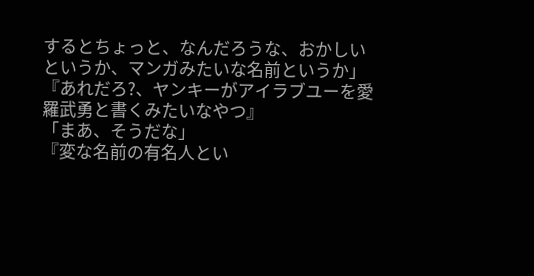するとちょっと、なんだろうな、おかしいというか、マンガみたいな名前というか」
『あれだろ?、ヤンキーがアイラブユーを愛羅武勇と書くみたいなやつ』
「まあ、そうだな」
『変な名前の有名人とい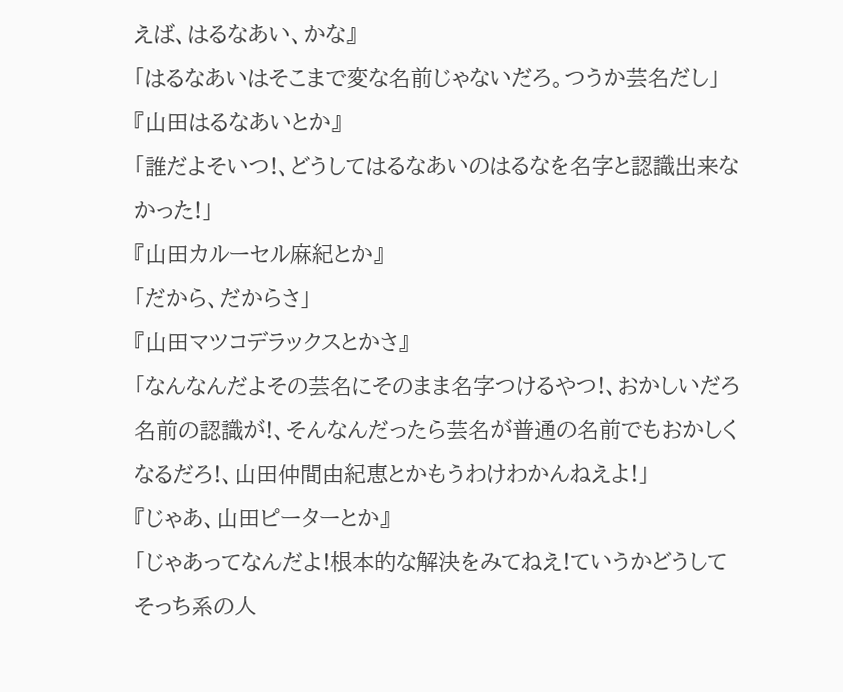えば、はるなあい、かな』
「はるなあいはそこまで変な名前じゃないだろ。つうか芸名だし」
『山田はるなあいとか』
「誰だよそいつ!、どうしてはるなあいのはるなを名字と認識出来なかった!」
『山田カルーセル麻紀とか』
「だから、だからさ」
『山田マツコデラックスとかさ』
「なんなんだよその芸名にそのまま名字つけるやつ!、おかしいだろ名前の認識が!、そんなんだったら芸名が普通の名前でもおかしくなるだろ!、山田仲間由紀恵とかもうわけわかんねえよ!」
『じゃあ、山田ピーターとか』
「じゃあってなんだよ!根本的な解決をみてねえ!ていうかどうしてそっち系の人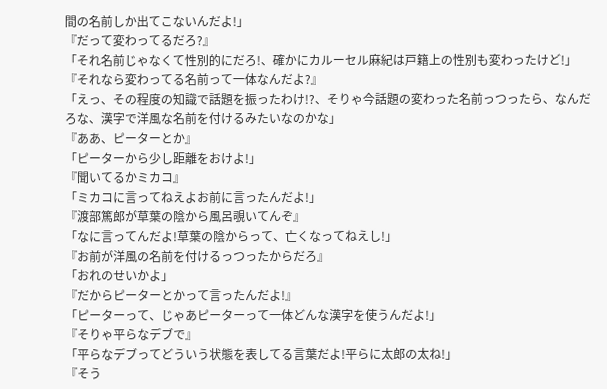間の名前しか出てこないんだよ!」
『だって変わってるだろ?』
「それ名前じゃなくて性別的にだろ!、確かにカルーセル麻紀は戸籍上の性別も変わったけど!」
『それなら変わってる名前って一体なんだよ?』
「えっ、その程度の知識で話題を振ったわけ!?、そりゃ今話題の変わった名前っつったら、なんだろな、漢字で洋風な名前を付けるみたいなのかな」
『ああ、ピーターとか』
「ピーターから少し距離をおけよ!」
『聞いてるかミカコ』
「ミカコに言ってねえよお前に言ったんだよ!」
『渡部篤郎が草葉の陰から風呂覗いてんぞ』
「なに言ってんだよ!草葉の陰からって、亡くなってねえし!」
『お前が洋風の名前を付けるっつったからだろ』
「おれのせいかよ」
『だからピーターとかって言ったんだよ!』
「ピーターって、じゃあピーターって一体どんな漢字を使うんだよ!」
『そりゃ平らなデブで』
「平らなデブってどういう状態を表してる言葉だよ!平らに太郎の太ね!」
『そう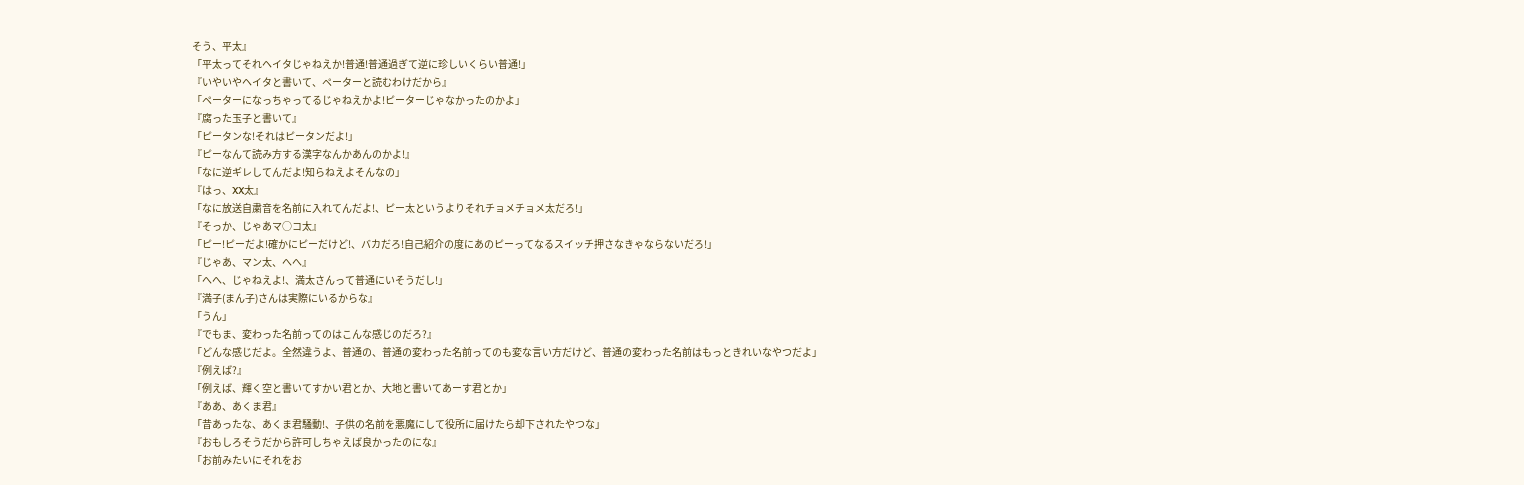そう、平太』
「平太ってそれヘイタじゃねえか!普通!普通過ぎて逆に珍しいくらい普通!」
『いやいやヘイタと書いて、ペーターと読むわけだから』
「ペーターになっちゃってるじゃねえかよ!ピーターじゃなかったのかよ」
『腐った玉子と書いて』
「ピータンな!それはピータンだよ!」
『ピーなんて読み方する漢字なんかあんのかよ!』
「なに逆ギレしてんだよ!知らねえよそんなの」
『はっ、XX太』
「なに放送自粛音を名前に入れてんだよ!、ピー太というよりそれチョメチョメ太だろ!」
『そっか、じゃあマ○コ太』
「ピー!ピーだよ!確かにピーだけど!、バカだろ!自己紹介の度にあのピーってなるスイッチ押さなきゃならないだろ!」
『じゃあ、マン太、へへ』
「へへ、じゃねえよ!、満太さんって普通にいそうだし!」
『満子(まん子)さんは実際にいるからな』
「うん」
『でもま、変わった名前ってのはこんな感じのだろ?』
「どんな感じだよ。全然違うよ、普通の、普通の変わった名前ってのも変な言い方だけど、普通の変わった名前はもっときれいなやつだよ」
『例えば?』
「例えば、輝く空と書いてすかい君とか、大地と書いてあーす君とか」
『ああ、あくま君』
「昔あったな、あくま君騒動!、子供の名前を悪魔にして役所に届けたら却下されたやつな」
『おもしろそうだから許可しちゃえば良かったのにな』
「お前みたいにそれをお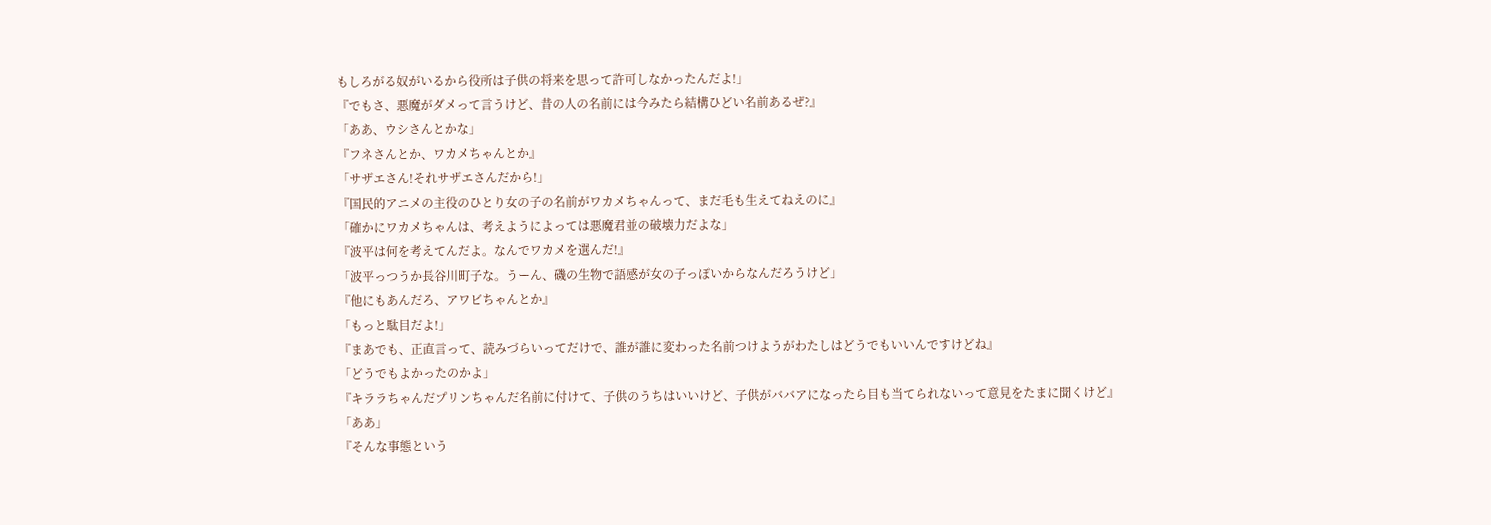もしろがる奴がいるから役所は子供の将来を思って許可しなかったんだよ!」
『でもさ、悪魔がダメって言うけど、昔の人の名前には今みたら結構ひどい名前あるぜ?』
「ああ、ウシさんとかな」
『フネさんとか、ワカメちゃんとか』
「サザエさん!それサザエさんだから!」
『国民的アニメの主役のひとり女の子の名前がワカメちゃんって、まだ毛も生えてねえのに』
「確かにワカメちゃんは、考えようによっては悪魔君並の破壊力だよな」
『波平は何を考えてんだよ。なんでワカメを選んだ!』
「波平っつうか長谷川町子な。うーん、磯の生物で語感が女の子っぽいからなんだろうけど」
『他にもあんだろ、アワビちゃんとか』
「もっと駄目だよ!」
『まあでも、正直言って、読みづらいってだけで、誰が誰に変わった名前つけようがわたしはどうでもいいんですけどね』
「どうでもよかったのかよ」
『キララちゃんだプリンちゃんだ名前に付けて、子供のうちはいいけど、子供がババアになったら目も当てられないって意見をたまに聞くけど』
「ああ」
『そんな事態という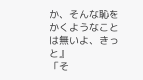か、そんな恥をかくようなことは無いよ、きっと』
「そ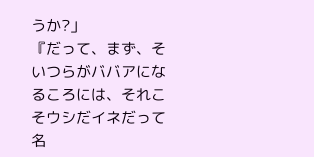うか?」
『だって、まず、そいつらがババアになるころには、それこそウシだイネだって名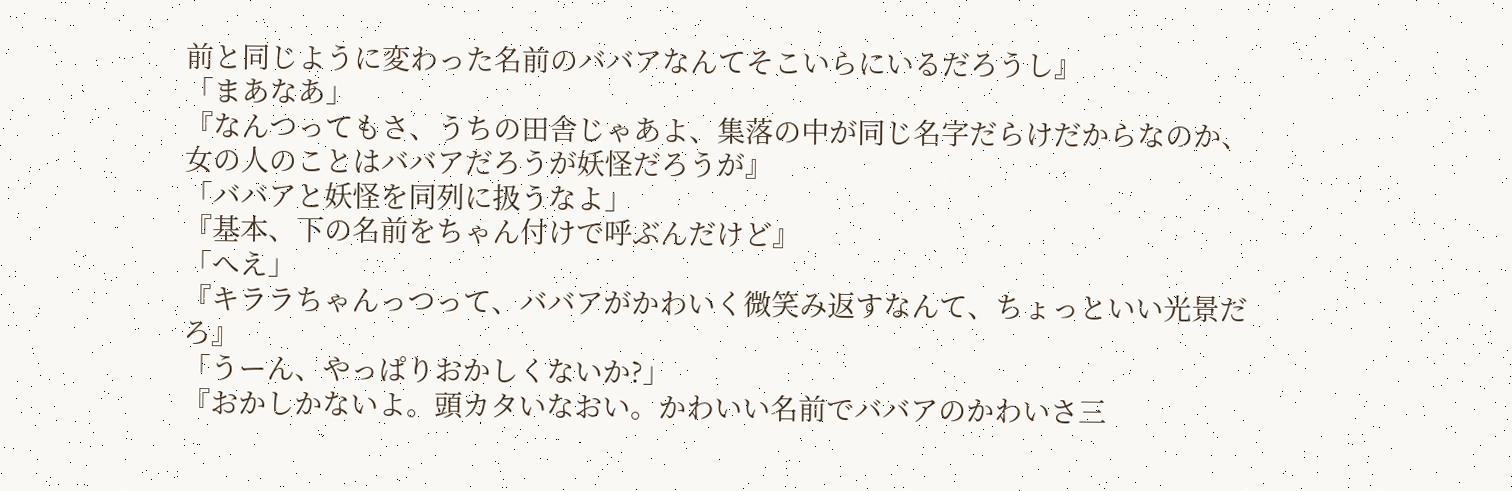前と同じように変わった名前のババアなんてそこいらにいるだろうし』
「まあなあ」
『なんつってもさ、うちの田舎じゃあよ、集落の中が同じ名字だらけだからなのか、女の人のことはババアだろうが妖怪だろうが』
「ババアと妖怪を同列に扱うなよ」
『基本、下の名前をちゃん付けで呼ぶんだけど』
「へえ」
『キララちゃんっつって、ババアがかわいく微笑み返すなんて、ちょっといい光景だろ』
「うーん、やっぱりおかしくないか?」
『おかしかないよ。頭カタいなおい。かわいい名前でババアのかわいさ三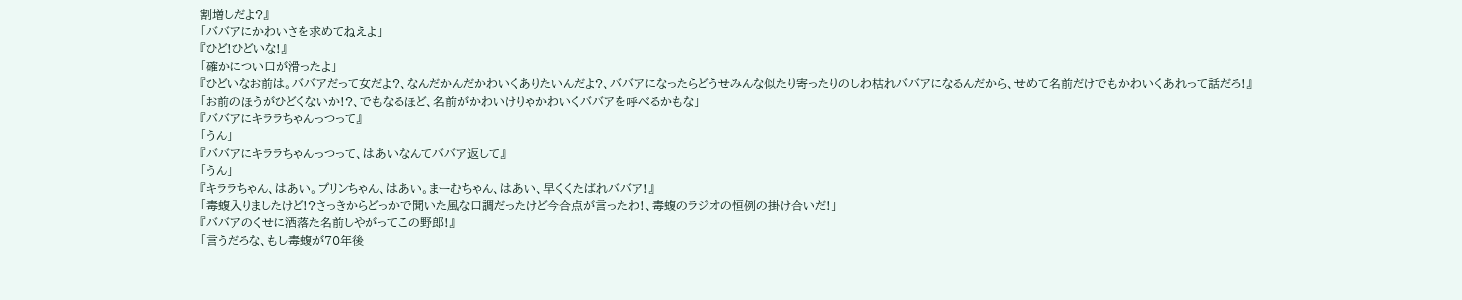割増しだよ?』
「ババアにかわいさを求めてねえよ」
『ひど!ひどいな!』
「確かについ口が滑ったよ」
『ひどいなお前は。ババアだって女だよ?、なんだかんだかわいくありたいんだよ?、ババアになったらどうせみんな似たり寄ったりのしわ枯れババアになるんだから、せめて名前だけでもかわいくあれって話だろ!』
「お前のほうがひどくないか!?、でもなるほど、名前がかわいけりゃかわいくババアを呼べるかもな」
『ババアにキララちゃんっつって』
「うん」
『ババアにキララちゃんっつって、はあいなんてババア返して』
「うん」
『キララちゃん、はあい。プリンちゃん、はあい。まーむちゃん、はあい、早くくたばれババア!』
「毒蝮入りましたけど!?さっきからどっかで聞いた風な口調だったけど今合点が言ったわ!、毒蝮のラジオの恒例の掛け合いだ!」
『ババアのくせに洒落た名前しやがってこの野郎!』
「言うだろな、もし毒蝮が70年後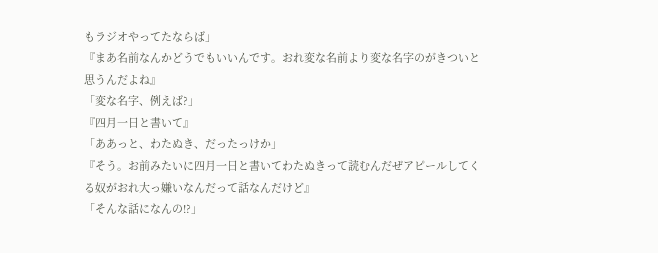もラジオやってたならば」
『まあ名前なんかどうでもいいんです。おれ変な名前より変な名字のがきついと思うんだよね』
「変な名字、例えば?」
『四月一日と書いて』
「ああっと、わたぬき、だったっけか」
『そう。お前みたいに四月一日と書いてわたぬきって読むんだぜアピールしてくる奴がおれ大っ嫌いなんだって話なんだけど』
「そんな話になんの!?」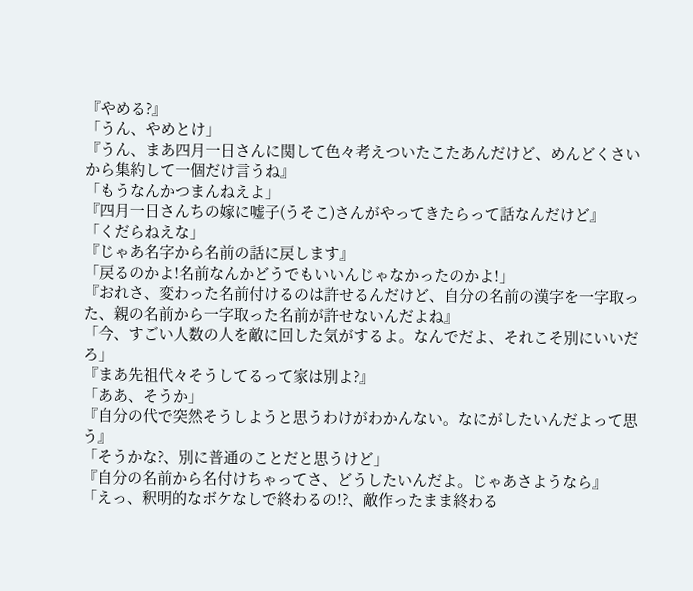『やめる?』
「うん、やめとけ」
『うん、まあ四月一日さんに関して色々考えついたこたあんだけど、めんどくさいから集約して一個だけ言うね』
「もうなんかつまんねえよ」
『四月一日さんちの嫁に嘘子(うそこ)さんがやってきたらって話なんだけど』
「くだらねえな」
『じゃあ名字から名前の話に戻します』
「戻るのかよ!名前なんかどうでもいいんじゃなかったのかよ!」
『おれさ、変わった名前付けるのは許せるんだけど、自分の名前の漢字を一字取った、親の名前から一字取った名前が許せないんだよね』
「今、すごい人数の人を敵に回した気がするよ。なんでだよ、それこそ別にいいだろ」
『まあ先祖代々そうしてるって家は別よ?』
「ああ、そうか」
『自分の代で突然そうしようと思うわけがわかんない。なにがしたいんだよって思う』
「そうかな?、別に普通のことだと思うけど」
『自分の名前から名付けちゃってさ、どうしたいんだよ。じゃあさようなら』
「えっ、釈明的なボケなしで終わるの!?、敵作ったまま終わる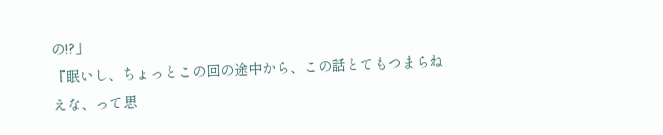の!?」
『眠いし、ちょっとこの回の途中から、この話とてもつまらねえな、って思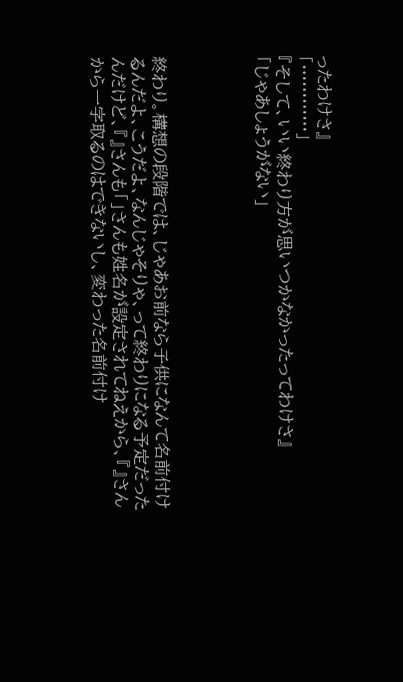ったわけさ』
「…………」
『そして、いい終わり方が思いつかなかったってわけさ』
「じゃあしょうがない」




終わり。構想の段階では、じゃあお前なら子供になんて名前付けるんだよ、こうだよ、なんじゃそりゃ、って終わりになる予定だったんだけど、『』さんも「」さんも姓名が設定されてねえから、『』さんから一字取るのはできないし、変わった名前付け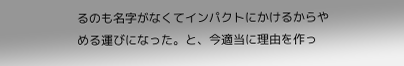るのも名字がなくてインパクトにかけるからやめる運びになった。と、今適当に理由を作っ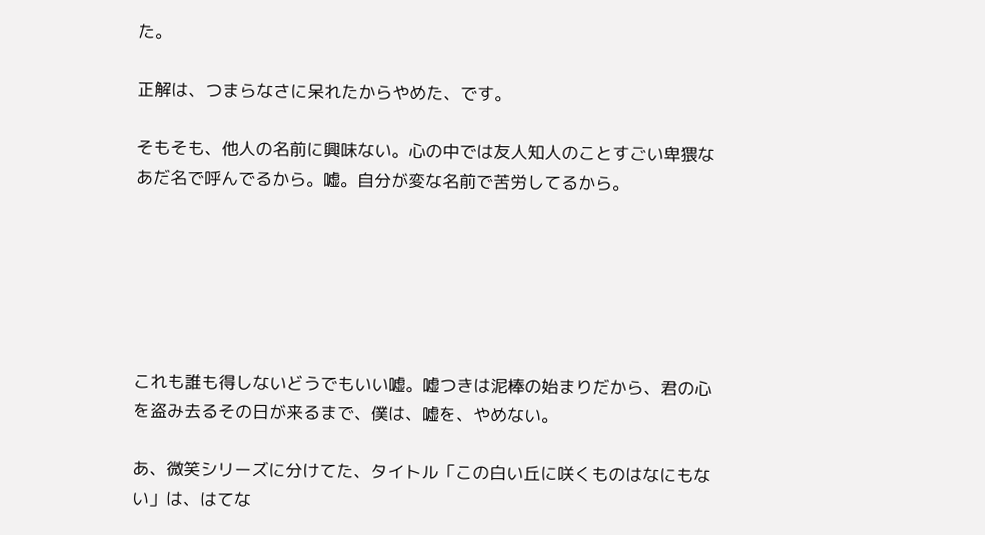た。

正解は、つまらなさに呆れたからやめた、です。

そもそも、他人の名前に興味ない。心の中では友人知人のことすごい卑猥なあだ名で呼んでるから。嘘。自分が変な名前で苦労してるから。






これも誰も得しないどうでもいい嘘。嘘つきは泥棒の始まりだから、君の心を盗み去るその日が来るまで、僕は、嘘を、やめない。

あ、微笑シリーズに分けてた、タイトル「この白い丘に咲くものはなにもない」は、はてな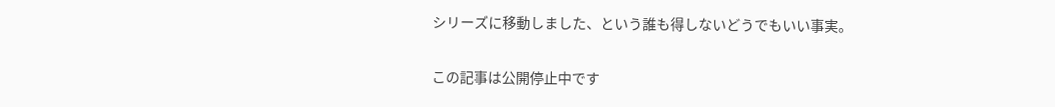シリーズに移動しました、という誰も得しないどうでもいい事実。

この記事は公開停止中です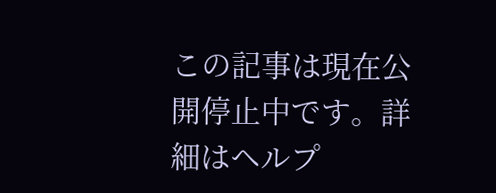この記事は現在公開停止中です。詳細はヘルプ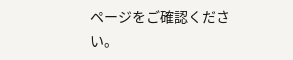ページをご確認ください。